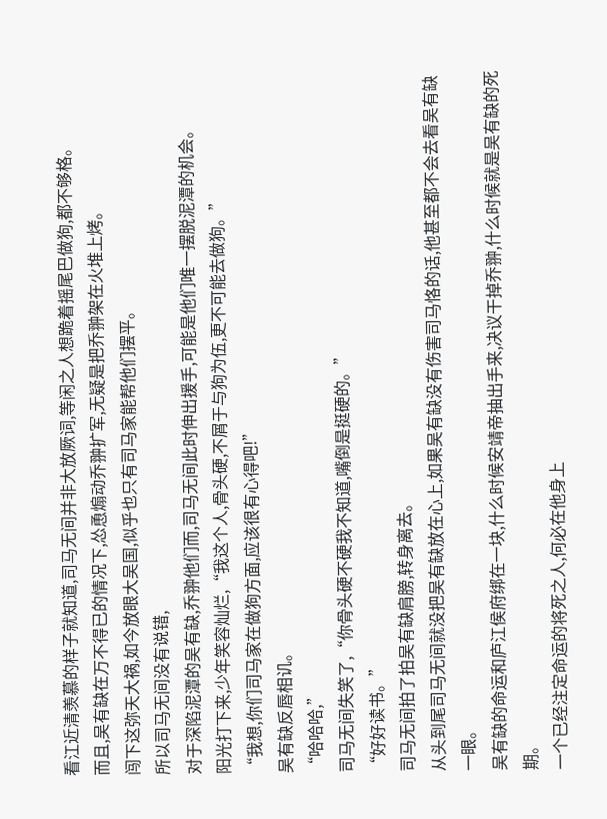看江近清羡慕的样子就知道,司马无间并非大放厥词,等闲之人想跪着摇尾巴做狗,都不够格。
而且,吴有缺在万不得已的情况下,怂恿煽动乔翀扩军,无疑是把乔翀架在火堆上烤。
闯下这弥天大祸,如今放眼大吴国,似乎也只有司马家能帮他们摆平。
所以司马无间没有说错,
对于深陷泥潭的吴有缺,乔翀他们而,司马无间此时伸出援手,可能是他们唯一摆脱泥潭的机会。
阳光打下来,少年笑容灿烂,“我这个人,骨头硬,不屑于与狗为伍,更不可能去做狗。”
“我想,你们司马家在做狗方面,应该很有心得吧!”
吴有缺反唇相讥。
“哈哈哈,”
司马无间失笑了,“你骨头硬不硬我不知道,嘴倒是挺硬的。”
“好好读书。”
司马无间拍了拍吴有缺肩膀,转身离去。
从头到尾司马无间就没把吴有缺放在心上,如果吴有缺没有伤害司马恪的话,他甚至都不会去看吴有缺一眼。
吴有缺的命运和庐江侯府绑在一块,什么时候安靖帝抽出手来,决议干掉乔翀,什么时候就是吴有缺的死期。
一个已经注定命运的将死之人,何必在他身上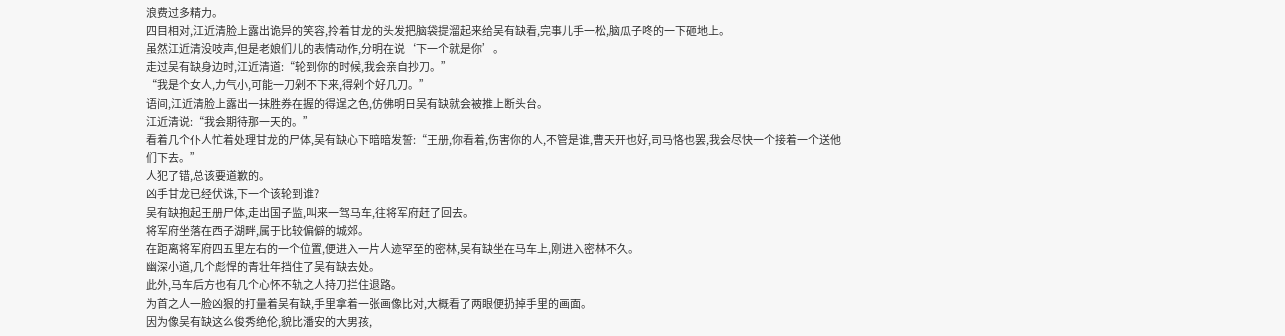浪费过多精力。
四目相对,江近清脸上露出诡异的笑容,拎着甘龙的头发把脑袋提溜起来给吴有缺看,完事儿手一松,脑瓜子咚的一下砸地上。
虽然江近清没吱声,但是老娘们儿的表情动作,分明在说‘下一个就是你’。
走过吴有缺身边时,江近清道:“轮到你的时候,我会亲自抄刀。”
“我是个女人,力气小,可能一刀剁不下来,得剁个好几刀。”
语间,江近清脸上露出一抹胜券在握的得逞之色,仿佛明日吴有缺就会被推上断头台。
江近清说:“我会期待那一天的。”
看着几个仆人忙着处理甘龙的尸体,吴有缺心下暗暗发誓:“王册,你看着,伤害你的人,不管是谁,曹天开也好,司马恪也罢,我会尽快一个接着一个送他们下去。”
人犯了错,总该要道歉的。
凶手甘龙已经伏诛,下一个该轮到谁?
吴有缺抱起王册尸体,走出国子监,叫来一驾马车,往将军府赶了回去。
将军府坐落在西子湖畔,属于比较偏僻的城郊。
在距离将军府四五里左右的一个位置,便进入一片人迹罕至的密林,吴有缺坐在马车上,刚进入密林不久。
幽深小道,几个彪悍的青壮年挡住了吴有缺去处。
此外,马车后方也有几个心怀不轨之人持刀拦住退路。
为首之人一脸凶狠的打量着吴有缺,手里拿着一张画像比对,大概看了两眼便扔掉手里的画面。
因为像吴有缺这么俊秀绝伦,貌比潘安的大男孩,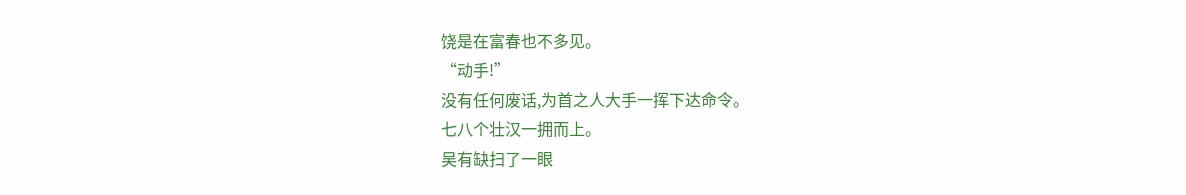饶是在富春也不多见。
“动手!”
没有任何废话,为首之人大手一挥下达命令。
七八个壮汉一拥而上。
吴有缺扫了一眼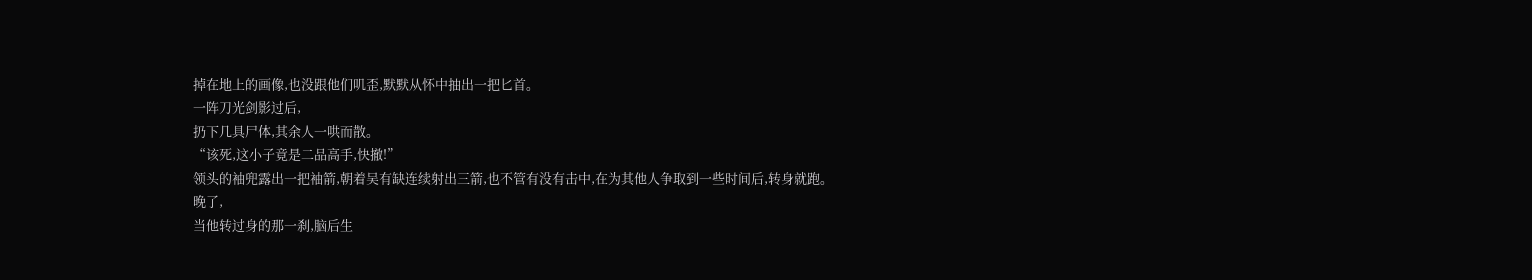掉在地上的画像,也没跟他们叽歪,默默从怀中抽出一把匕首。
一阵刀光剑影过后,
扔下几具尸体,其余人一哄而散。
“该死,这小子竟是二品高手,快撤!”
领头的袖兜露出一把袖箭,朝着吴有缺连续射出三箭,也不管有没有击中,在为其他人争取到一些时间后,转身就跑。
晚了,
当他转过身的那一刹,脑后生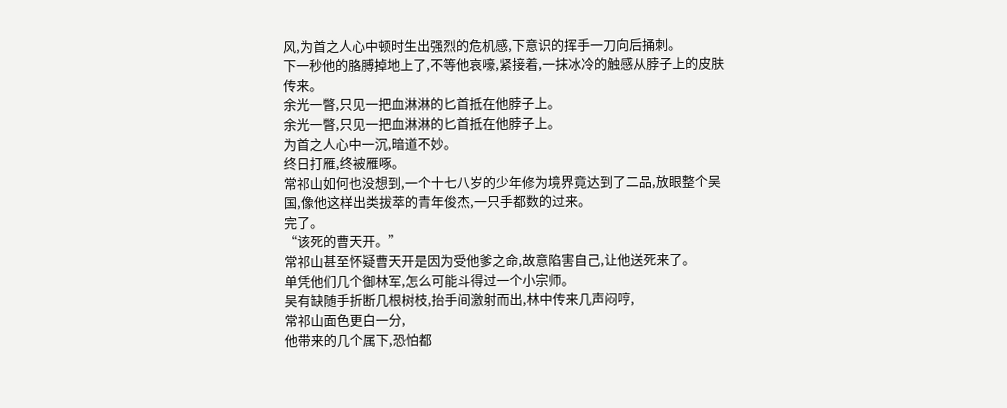风,为首之人心中顿时生出强烈的危机感,下意识的挥手一刀向后捅刺。
下一秒他的胳膊掉地上了,不等他哀嚎,紧接着,一抹冰冷的触感从脖子上的皮肤传来。
余光一瞥,只见一把血淋淋的匕首抵在他脖子上。
余光一瞥,只见一把血淋淋的匕首抵在他脖子上。
为首之人心中一沉,暗道不妙。
终日打雁,终被雁啄。
常祁山如何也没想到,一个十七八岁的少年修为境界竟达到了二品,放眼整个吴国,像他这样出类拔萃的青年俊杰,一只手都数的过来。
完了。
“该死的曹天开。”
常祁山甚至怀疑曹天开是因为受他爹之命,故意陷害自己,让他送死来了。
单凭他们几个御林军,怎么可能斗得过一个小宗师。
吴有缺随手折断几根树枝,抬手间激射而出,林中传来几声闷哼,
常祁山面色更白一分,
他带来的几个属下,恐怕都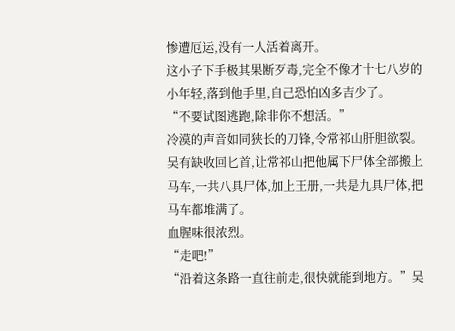惨遭厄运,没有一人活着离开。
这小子下手极其果断歹毒,完全不像才十七八岁的小年轻,落到他手里,自己恐怕凶多吉少了。
“不要试图逃跑,除非你不想活。”
冷漠的声音如同狭长的刀锋,令常祁山肝胆欲裂。
吴有缺收回匕首,让常祁山把他属下尸体全部搬上马车,一共八具尸体,加上王册,一共是九具尸体,把马车都堆满了。
血腥味很浓烈。
“走吧!”
“沿着这条路一直往前走,很快就能到地方。”吴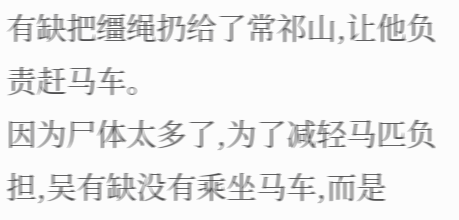有缺把缰绳扔给了常祁山,让他负责赶马车。
因为尸体太多了,为了减轻马匹负担,吴有缺没有乘坐马车,而是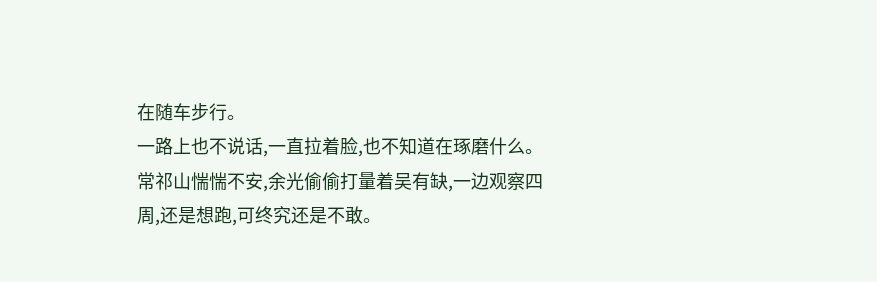在随车步行。
一路上也不说话,一直拉着脸,也不知道在琢磨什么。
常祁山惴惴不安,余光偷偷打量着吴有缺,一边观察四周,还是想跑,可终究还是不敢。